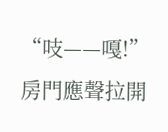“吱——嘎!”
房門應聲拉開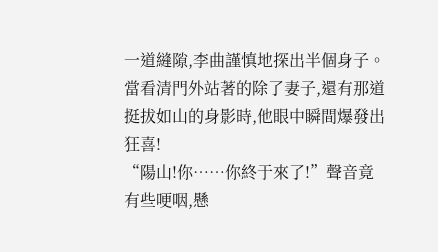一道縫隙,李曲謹慎地探出半個身子。當看清門外站著的除了妻子,還有那道挺拔如山的身影時,他眼中瞬間爆發出狂喜!
“陽山!你……你終于來了!”聲音竟有些哽咽,懸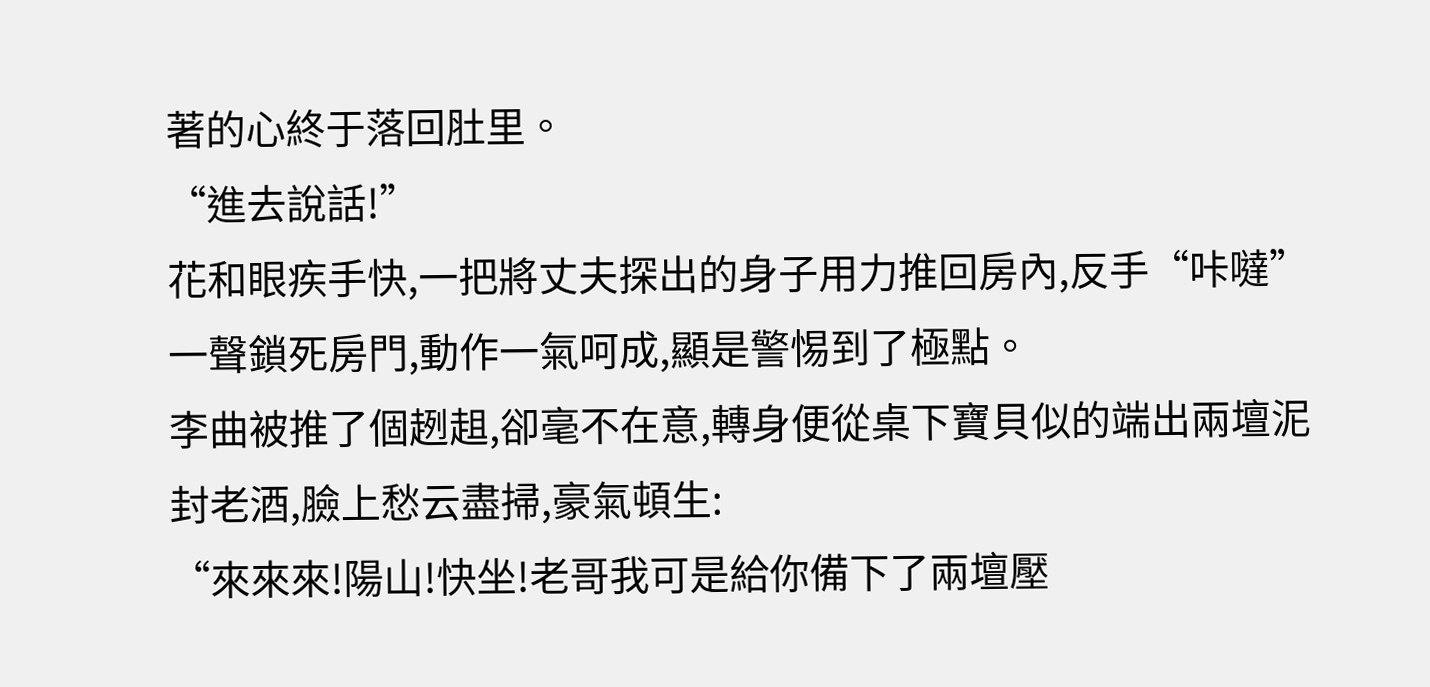著的心終于落回肚里。
“進去說話!”
花和眼疾手快,一把將丈夫探出的身子用力推回房內,反手“咔噠”一聲鎖死房門,動作一氣呵成,顯是警惕到了極點。
李曲被推了個趔趄,卻毫不在意,轉身便從桌下寶貝似的端出兩壇泥封老酒,臉上愁云盡掃,豪氣頓生:
“來來來!陽山!快坐!老哥我可是給你備下了兩壇壓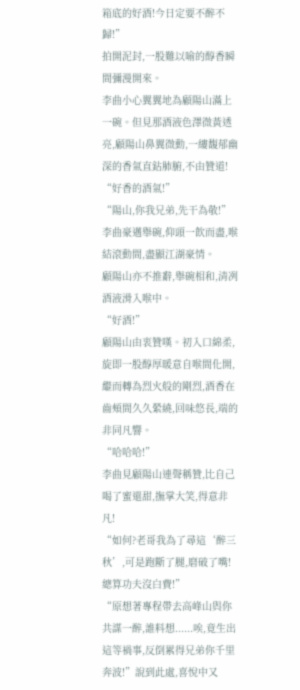箱底的好酒!今日定要不醉不歸!”
拍開泥封,一股難以喻的醇香瞬間彌漫開來。
李曲小心翼翼地為顧陽山滿上一碗。但見那酒液色澤微黃透亮,顧陽山鼻翼微動,一縷馥郁幽深的香氣直鉆肺腑,不由贊道!
“好香的酒氣!”
“陽山,你我兄弟,先干為敬!”
李曲豪邁舉碗,仰頭一飲而盡,喉結滾動間,盡顯江湖豪情。
顧陽山亦不推辭,舉碗相和,清冽酒液滑入喉中。
“好酒!”
顧陽山由衷贊嘆。初入口綿柔,旋即一股醇厚暖意自喉間化開,繼而轉為烈火般的剛烈,酒香在齒頰間久久縈繞,回味悠長,端的非同凡響。
“哈哈哈!”
李曲見顧陽山連聲稱贊,比自己喝了蜜還甜,撫掌大笑,得意非凡!
“如何?老哥我為了尋這‘醉三秋’,可是跑斷了腿,磨破了嘴!總算功夫沒白費!”
“原想著專程帶去高峰山與你共謀一醉,誰料想......唉,竟生出這等禍事,反倒累得兄弟你千里奔波!”說到此處,喜悅中又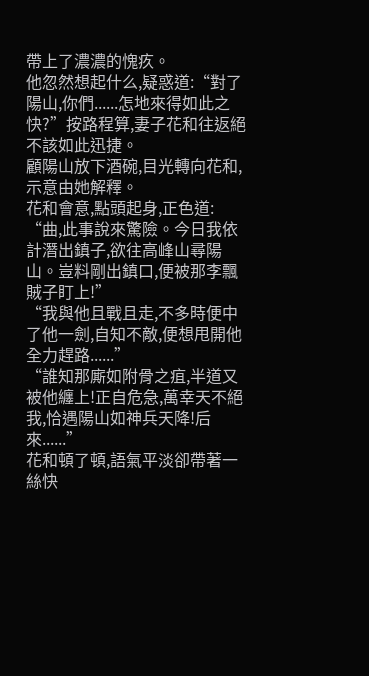帶上了濃濃的愧疚。
他忽然想起什么,疑惑道:“對了陽山,你們......怎地來得如此之快?”按路程算,妻子花和往返絕不該如此迅捷。
顧陽山放下酒碗,目光轉向花和,示意由她解釋。
花和會意,點頭起身,正色道:
“曲,此事說來驚險。今日我依計潛出鎮子,欲往高峰山尋陽山。豈料剛出鎮口,便被那李飄賊子盯上!”
“我與他且戰且走,不多時便中了他一劍,自知不敵,便想甩開他全力趕路......”
“誰知那廝如附骨之疽,半道又被他纏上!正自危急,萬幸天不絕我,恰遇陽山如神兵天降!后來......”
花和頓了頓,語氣平淡卻帶著一絲快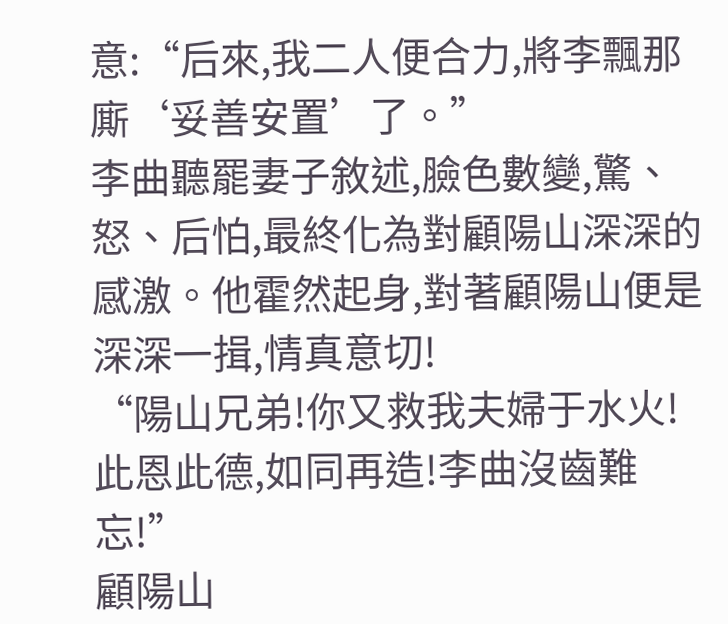意:“后來,我二人便合力,將李飄那廝‘妥善安置’了。”
李曲聽罷妻子敘述,臉色數變,驚、怒、后怕,最終化為對顧陽山深深的感激。他霍然起身,對著顧陽山便是深深一揖,情真意切!
“陽山兄弟!你又救我夫婦于水火!此恩此德,如同再造!李曲沒齒難忘!”
顧陽山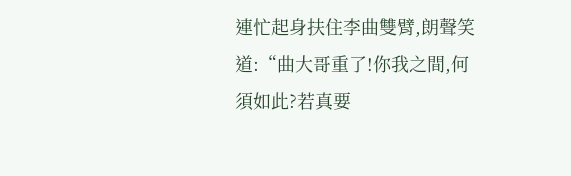連忙起身扶住李曲雙臂,朗聲笑道:“曲大哥重了!你我之間,何須如此?若真要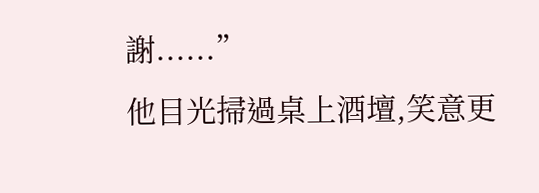謝......”
他目光掃過桌上酒壇,笑意更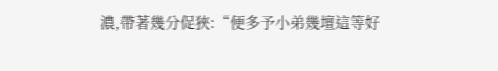濃,帶著幾分促狹:“便多予小弟幾壇這等好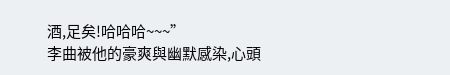酒,足矣!哈哈哈~~~”
李曲被他的豪爽與幽默感染,心頭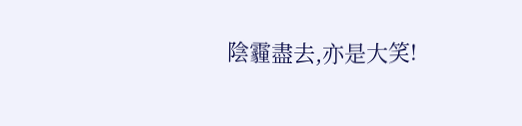陰霾盡去,亦是大笑!